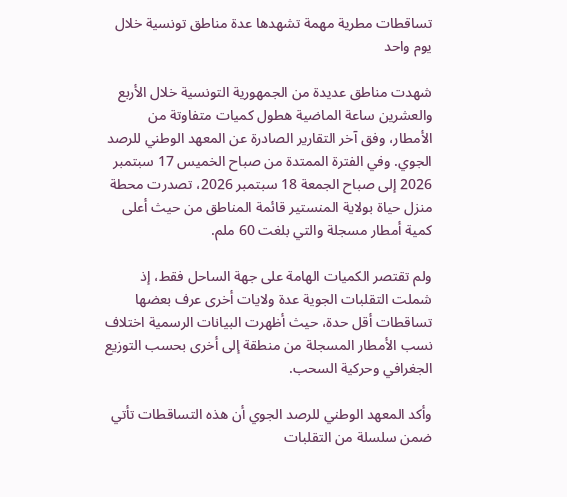تساقطات مطرية مهمة تشهدها عدة مناطق تونسية خلال يوم واحد

شهدت مناطق عديدة من الجمهورية التونسية خلال الأربع والعشرين ساعة الماضية هطول كميات متفاوتة من الأمطار، وفق آخر التقارير الصادرة عن المعهد الوطني للرصد الجوي. وفي الفترة الممتدة من صباح الخميس 17 سبتمبر 2026 إلى صباح الجمعة 18 سبتمبر 2026، تصدرت محطة منزل حياة بولاية المنستير قائمة المناطق من حيث أعلى كمية أمطار مسجلة والتي بلغت 60 ملم.

ولم تقتصر الكميات الهامة على جهة الساحل فقط، إذ شملت التقلبات الجوية عدة ولايات أخرى عرف بعضها تساقطات أقل حدة، حيث أظهرت البيانات الرسمية اختلاف نسب الأمطار المسجلة من منطقة إلى أخرى بحسب التوزيع الجغرافي وحركية السحب.

وأكد المعهد الوطني للرصد الجوي أن هذه التساقطات تأتي ضمن سلسلة من التقلبات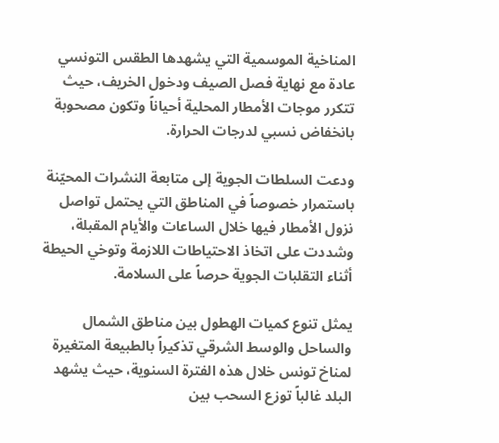المناخية الموسمية التي يشهدها الطقس التونسي عادة مع نهاية فصل الصيف ودخول الخريف، حيث تتكرر موجات الأمطار المحلية أحياناً وتكون مصحوبة بانخفاض نسبي لدرجات الحرارة.

ودعت السلطات الجوية إلى متابعة النشرات المحيّنة باستمرار خصوصاً في المناطق التي يحتمل تواصل نزول الأمطار فيها خلال الساعات والأيام المقبلة، وشددت على اتخاذ الاحتياطات اللازمة وتوخي الحيطة أثناء التقلبات الجوية حرصاً على السلامة.

يمثل تنوع كميات الهطول بين مناطق الشمال والساحل والوسط الشرقي تذكيراً بالطبيعة المتغيرة لمناخ تونس خلال هذه الفترة السنوية، حيث يشهد البلد غالباً توزع السحب بين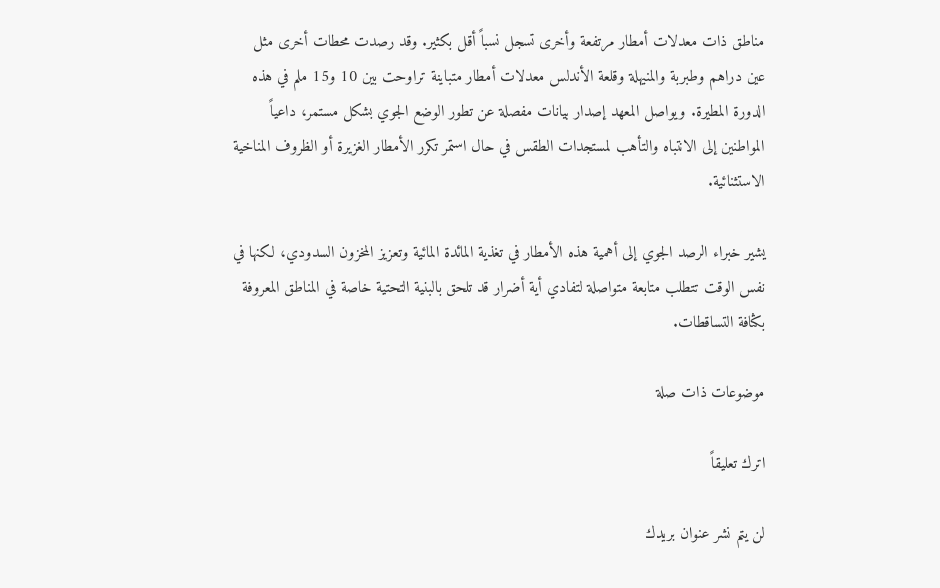مناطق ذات معدلات أمطار مرتفعة وأخرى تسجل نسباً أقل بكثير. وقد رصدت محطات أخرى مثل عين دراهم وطبربة والمنيهلة وقلعة الأندلس معدلات أمطار متباينة تراوحت بين 10 و15 ملم في هذه الدورة المطيرة. ويواصل المعهد إصدار بيانات مفصلة عن تطور الوضع الجوي بشكل مستمر، داعياً المواطنين إلى الانتباه والتأهب لمستجدات الطقس في حال استمر تكرر الأمطار الغزيرة أو الظروف المناخية الاستثنائية.

يشير خبراء الرصد الجوي إلى أهمية هذه الأمطار في تغذية المائدة المائية وتعزيز المخزون السدودي، لكنها في نفس الوقت تتطلب متابعة متواصلة لتفادي أية أضرار قد تلحق بالبنية التحتية خاصة في المناطق المعروفة بكثافة التساقطات.

موضوعات ذات صلة

اترك تعليقاً

لن يتم نشر عنوان بريدك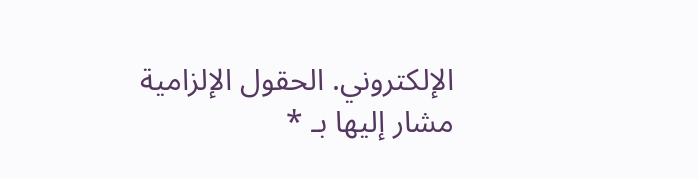الإلكتروني. الحقول الإلزامية مشار إليها بـ *